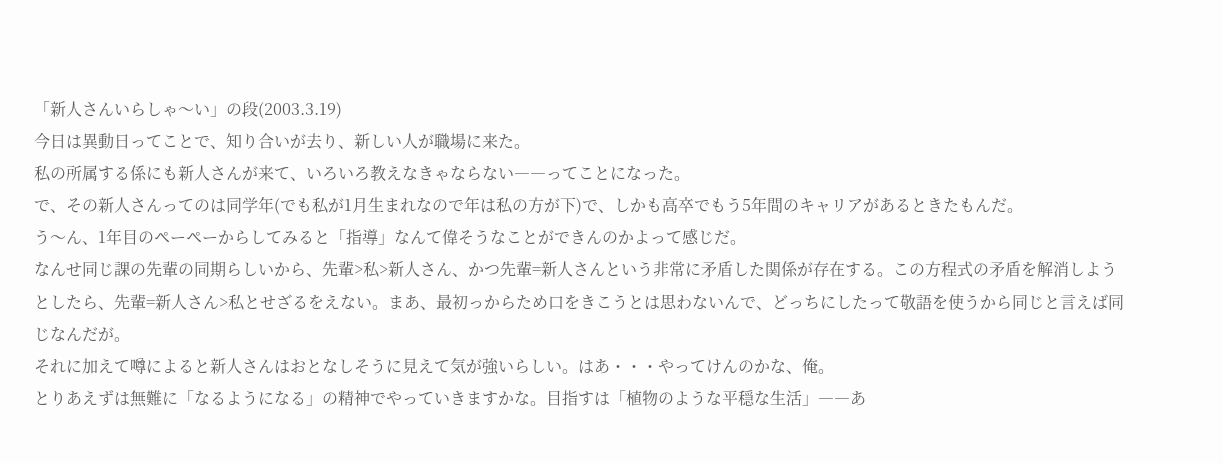「新人さんいらしゃ〜い」の段(2003.3.19)
今日は異動日ってことで、知り合いが去り、新しい人が職場に来た。
私の所属する係にも新人さんが来て、いろいろ教えなきゃならない――ってことになった。
で、その新人さんってのは同学年(でも私が1月生まれなので年は私の方が下)で、しかも高卒でもう5年間のキャリアがあるときたもんだ。
う〜ん、1年目のペーペーからしてみると「指導」なんて偉そうなことができんのかよって感じだ。
なんせ同じ課の先輩の同期らしいから、先輩>私>新人さん、かつ先輩=新人さんという非常に矛盾した関係が存在する。この方程式の矛盾を解消しようとしたら、先輩=新人さん>私とせざるをえない。まあ、最初っからため口をきこうとは思わないんで、どっちにしたって敬語を使うから同じと言えば同じなんだが。
それに加えて噂によると新人さんはおとなしそうに見えて気が強いらしい。はあ・・・やってけんのかな、俺。
とりあえずは無難に「なるようになる」の精神でやっていきますかな。目指すは「植物のような平穏な生活」――あ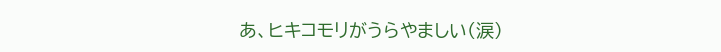あ、ヒキコモリがうらやましい(涙)